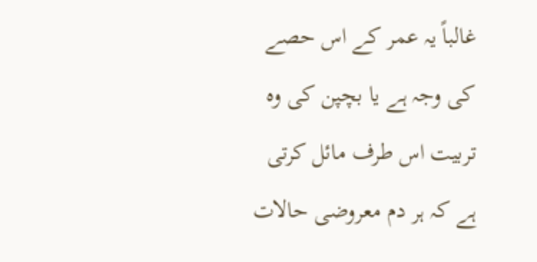غالباً یہ عمر کے اس حصے کی وجہ ہے یا بچپن کی وہ تربیت اس طرف مائل کرتی ہے کہ ہر دم معروضی حالات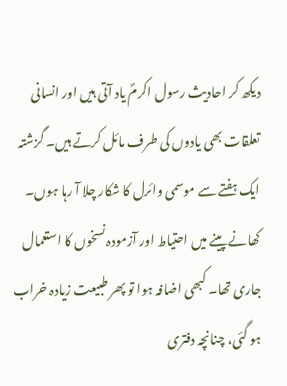دیکھ کر احادیث رسول اکرمؐ یاد آتی ہیں اور انسانی تعلقات بھی یادوں کی طرف مائل کرتے ہیں۔ گزشتہ ایک ہفتے سے موسمی وائرل کا شکار چلا آ رہا ہوں۔ کھانے پینے میں احتیاط اور آزمودہ نسخوں کا استعمال جاری تھا۔ کبھی اضافہ ہوا تو پھر طبیعت زیادہ خراب ہو گئی، چنانچہ دفتری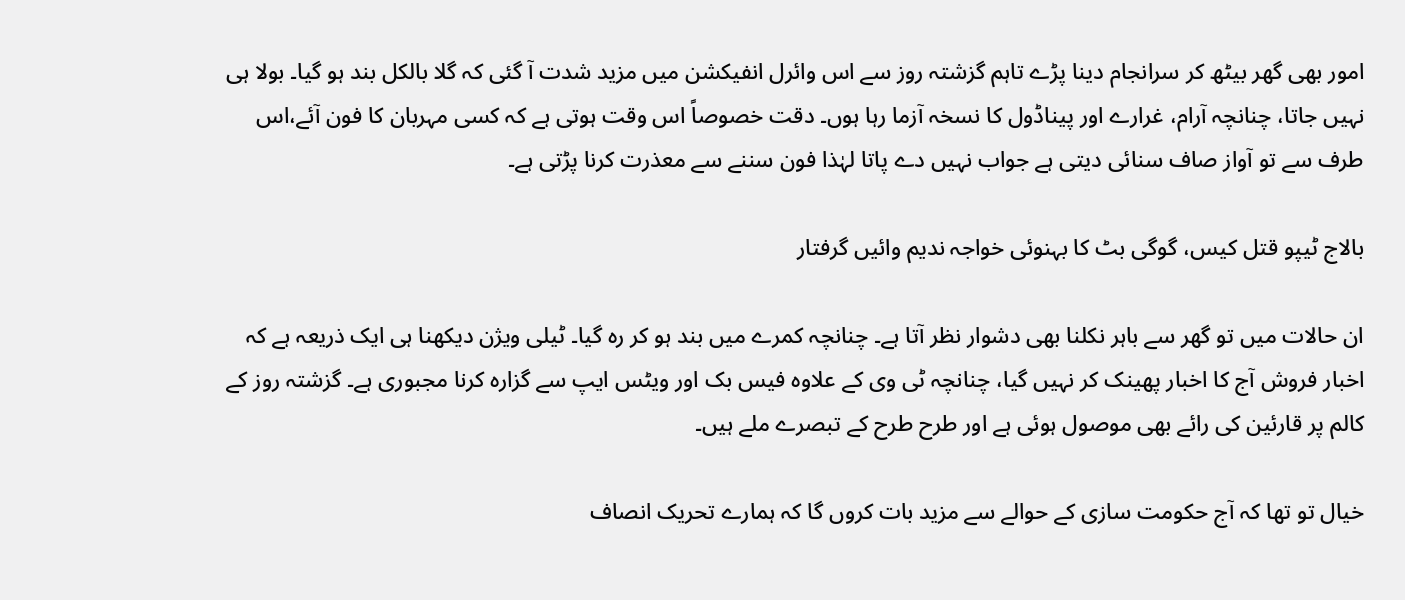امور بھی گھر بیٹھ کر سرانجام دینا پڑے تاہم گزشتہ روز سے اس وائرل انفیکشن میں مزید شدت آ گئی کہ گلا بالکل بند ہو گیا۔ بولا ہی نہیں جاتا، چنانچہ آرام، غرارے اور پیناڈول کا نسخہ آزما رہا ہوں۔ دقت خصوصاً اس وقت ہوتی ہے کہ کسی مہربان کا فون آئے،اس طرف سے تو آواز صاف سنائی دیتی ہے جواب نہیں دے پاتا لہٰذا فون سننے سے معذرت کرنا پڑتی ہے۔

بالاج ٹیپو قتل کیس، گوگی بٹ کا بہنوئی خواجہ ندیم وائیں گرفتار

ان حالات میں تو گھر سے باہر نکلنا بھی دشوار نظر آتا ہے۔ چنانچہ کمرے میں بند ہو کر رہ گیا۔ ٹیلی ویژن دیکھنا ہی ایک ذریعہ ہے کہ اخبار فروش آج کا اخبار پھینک کر نہیں گیا، چنانچہ ٹی وی کے علاوہ فیس بک اور ویٹس ایپ سے گزارہ کرنا مجبوری ہے۔ گزشتہ روز کے کالم پر قارئین کی رائے بھی موصول ہوئی ہے اور طرح طرح کے تبصرے ملے ہیں۔

خیال تو تھا کہ آج حکومت سازی کے حوالے سے مزید بات کروں گا کہ ہمارے تحریک انصاف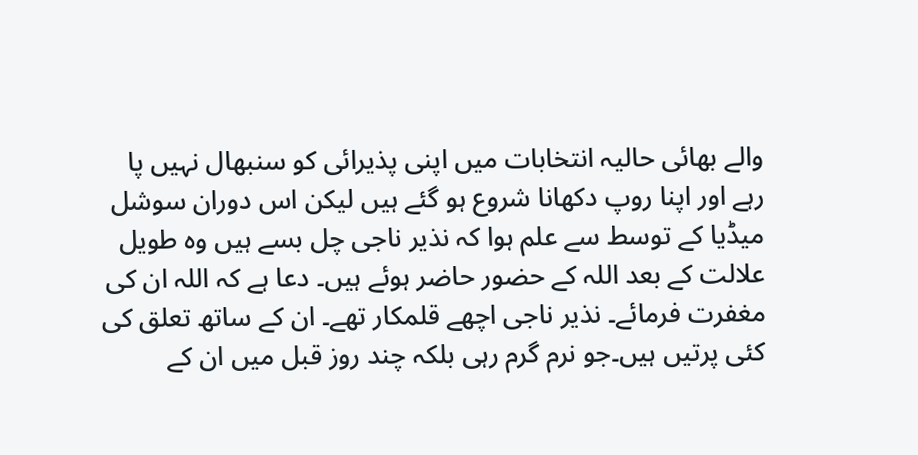والے بھائی حالیہ انتخابات میں اپنی پذیرائی کو سنبھال نہیں پا رہے اور اپنا روپ دکھانا شروع ہو گئے ہیں لیکن اس دوران سوشل میڈیا کے توسط سے علم ہوا کہ نذیر ناجی چل بسے ہیں وہ طویل علالت کے بعد اللہ کے حضور حاضر ہوئے ہیں۔ دعا ہے کہ اللہ ان کی مغفرت فرمائے۔ نذیر ناجی اچھے قلمکار تھے۔ ان کے ساتھ تعلق کی کئی پرتیں ہیں۔جو نرم گرم رہی بلکہ چند روز قبل میں ان کے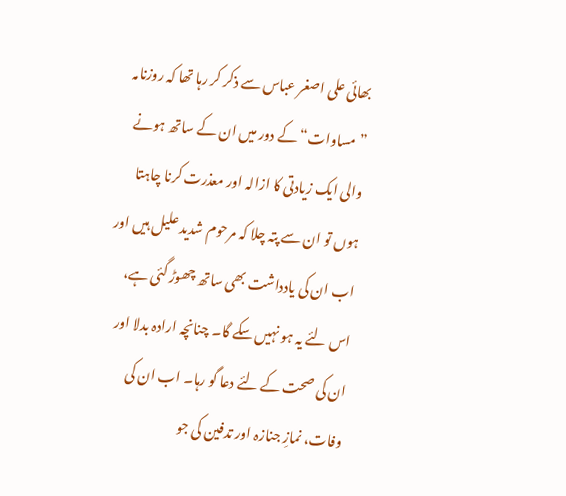بھائی علی اصغر عباس سے ذکر کر رہا تھا کہ روزنامہ ”مساوات“ کے دور میں ان کے ساتھ ہونے والی ایک زیادتی کا ازالہ اور معذرت کرنا چاہتا ہوں تو ان سے پتہ چلا کہ مرحوم شدید علیل ہیں اور اب ان کی یادداشت بھی ساتھ چھوڑ گئی ہے، اس لئے یہ ہو نہیں سکے گا۔ چنانچہ ارادہ بدلا اور ان کی صحت کے لئے دعا گو رہا۔ اب ان کی وفات، نمازِ جنازہ اور تدفین کی جو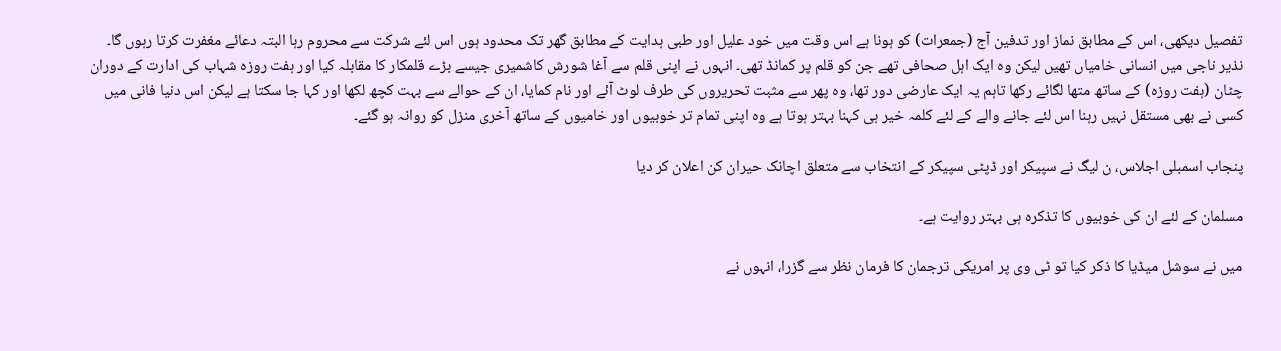تفصیل دیکھی، اس کے مطابق نماز اور تدفین آج (جمعرات) کو ہونا ہے اس وقت میں خود علیل اور طبی ہدایت کے مطابق گھر تک محدود ہوں اس لئے شرکت سے محروم رہا البتہ دعائے مغفرت کرتا رہوں گا۔ نذیر ناجی میں انسانی خامیاں تھیں لیکن وہ ایک اہل صحافی تھے جن کو قلم پر کمانڈ تھی۔ انہوں نے اپنی قلم سے آغا شورش کاشمیری جیسے بڑے قلمکار کا مقابلہ کیا اور ہفت روزہ شہاب کی ادارت کے دوران چٹان (ہفت روزہ) کے ساتھ متھا لگائے رکھا تاہم یہ ایک عارضی دور تھا، وہ پھر سے مثبت تحریروں کی طرف لوٹ آئے اور نام کمایا، ان کے حوالے سے بہت کچھ لکھا اور کہا جا سکتا ہے لیکن اس دنیا فانی میں کسی نے بھی مستقل نہیں رہنا اس لئے جانے والے کے لئے کلمہ خیر ہی کہنا بہتر ہوتا ہے وہ اپنی تمام تر خوبیوں اور خامیوں کے ساتھ آخری منزل کو روانہ ہو گئے۔

پنجاب اسمبلی اجلاس، ن لیگ نے سپیکر اور ڈپٹی سپیکر کے انتخاب سے متعلق اچانک حیران کن اعلان کر دیا

مسلمان کے لئے ان کی خوبیوں کا تذکرہ ہی بہتر روایت ہے۔

میں نے سوشل میڈیا کا ذکر کیا تو ٹی وی پر امریکی ترجمان کا فرمان نظر سے گزرا، انہوں نے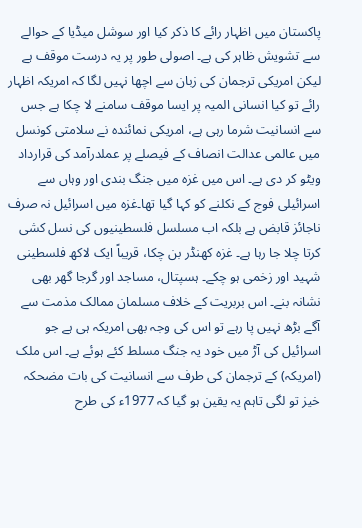پاکستان میں اظہار رائے کا ذکر کیا اور سوشل میڈیا کے حوالے سے تشویش ظاہر کی ہے۔ اصولی طور پر یہ درست موقف ہے لیکن امریکی ترجمان کی زبان سے اچھا نہیں لگا کہ امریکہ اظہار رائے تو کیا انسانی المیہ پر ایسا موقف سامنے لا چکا ہے جس سے انسانیت شرما رہی ہے، امریکی نمائندہ نے سلامتی کونسل میں عالمی عدالت انصاف کے فیصلے پر عملدرآمد کی قرارداد ویٹو کر دی ہے۔ اس میں غزہ میں جنگ بندی اور وہاں سے اسرائیلی فوج کے نکلنے کو کہا گیا تھا۔غزہ میں اسرائیل نہ صرف ناجائز قابض ہے بلکہ اب مسلسل فلسطینیوں کی نسل کشی کرتا چلا جا رہا ہے۔ غزہ کھنڈر بن چکا، قریباً ایک لاکھ فلسطینی شہید اور زخمی ہو چکے۔ ہسپتال، مساجد اور گرجا گھر بھی نشانہ بنے۔ اس بربریت کے خلاف مسلمان ممالک مذمت سے آگے بڑھ نہیں پا رہے تو اس کی وجہ بھی امریکہ ہی ہے جو اسرائیل کی آڑ میں خود یہ جنگ مسلط کئے ہوئے ہے۔ اس ملک (امریکہ) کے ترجمان کی طرف سے انسانیت کی بات مضحکہ خیز تو لگی تاہم یہ یقین ہو گیا کہ 1977ء کی طرح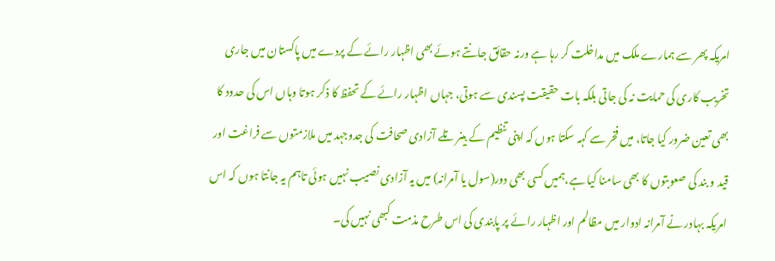امریکہ پھر سے ہمارے ملک میں مداخلت کر رہا ہے ورنہ حقائق جانتے ہوئے بھی اظہار رائے کے پردے میں پاکستان میں جاری تخریب کاری کی حمایت نہ کی جاتی بلکہ بات حقیقت پسندی سے ہوتی، جہاں اظہار رائے کے تحفظ کا ذکر ہوتا وہاں اس کی حدود کا بھی تعین ضرور کیا جاتا، میں فخر سے کہہ سکتا ہوں کہ اپنی تنظیم کے بینر تلے آزادی صحافت کی جدوجہد میں ملازمتوں سے فراغت اور قید و بند کی صعوبتوں کا بھی سامنا کیا ہے،ہمیں کسی بھی دور(سول یا آمرانہ) میں یہ آزادی نصیب نہیں ہوئی تاہم یہ جانتا ہوں کہ اس امریکہ بہادر نے آمرانہ ادوار میں مظالم اور اظہار رائے پر پابندی کی اس طرح مذمت کبھی نہیں کی۔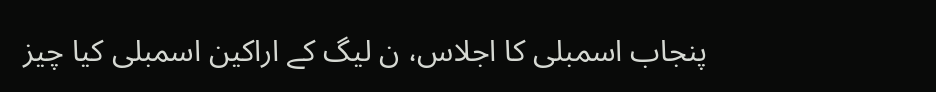پنجاب اسمبلی کا اجلاس، ن لیگ کے اراکین اسمبلی کیا چیز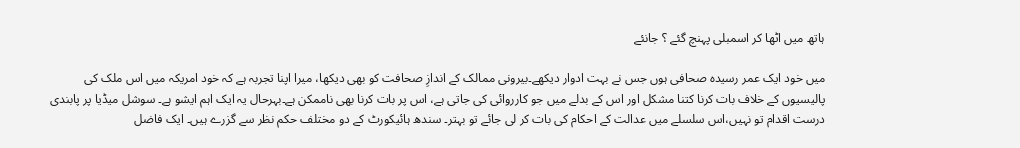ہاتھ میں اٹھا کر اسمبلی پہنچ گئے ؟ جانئے

میں خود ایک عمر رسیدہ صحافی ہوں جس نے بہت ادوار دیکھے۔بیرونی ممالک کے اندازِ صحافت کو بھی دیکھا، میرا اپنا تجربہ ہے کہ خود امریکہ میں اس ملک کی پالیسیوں کے خلاف بات کرنا کتنا مشکل اور اس کے بدلے میں جو کارروائی کی جاتی ہے، اس پر بات کرنا بھی ناممکن ہے۔بہرحال یہ ایک اہم ایشو ہے۔ سوشل میڈیا پر پابندی درست اقدام تو نہیں،اس سلسلے میں عدالت کے احکام کی بات کر لی جائے تو بہتر۔ سندھ ہائیکورٹ کے دو مختلف حکم نظر سے گزرے ہیں۔ ایک فاضل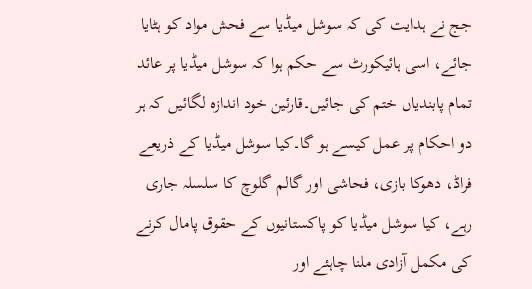جج نے ہدایت کی کہ سوشل میڈیا سے فحش مواد کو ہٹایا جائے، اسی ہائیکورٹ سے حکم ہوا کہ سوشل میڈیا پر عائد تمام پابندیاں ختم کی جائیں۔قارئین خود اندازہ لگائیں کہ ہر دو احکام پر عمل کیسے ہو گا۔کیا سوشل میڈیا کے ذریعے فراڈ، دھوکا بازی، فحاشی اور گالم گلوچ کا سلسلہ جاری رہے، کیا سوشل میڈیا کو پاکستانیوں کے حقوق پامال کرنے کی مکمل آزادی ملنا چاہئے اور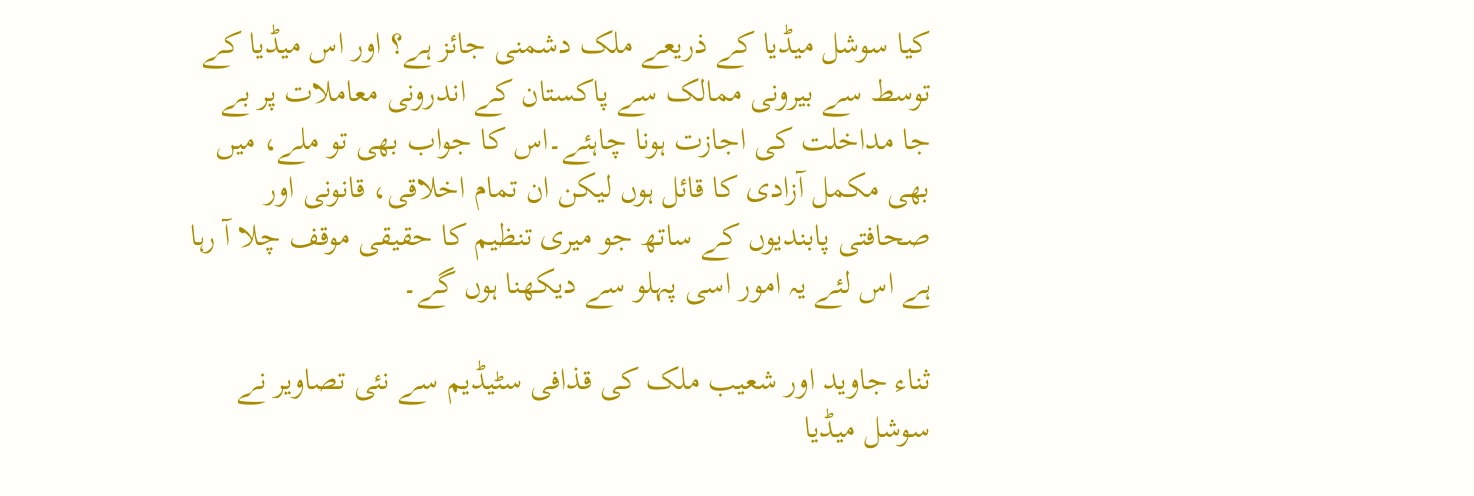کیا سوشل میڈیا کے ذریعے ملک دشمنی جائز ہے؟ اور اس میڈیا کے توسط سے بیرونی ممالک سے پاکستان کے اندرونی معاملات پر بے جا مداخلت کی اجازت ہونا چاہئے۔اس کا جواب بھی تو ملے، میں بھی مکمل آزادی کا قائل ہوں لیکن ان تمام اخلاقی، قانونی اور صحافتی پابندیوں کے ساتھ جو میری تنظیم کا حقیقی موقف چلا آ رہا ہے اس لئے یہ امور اسی پہلو سے دیکھنا ہوں گے۔

ثناء جاوید اور شعیب ملک کی قذافی سٹیڈیم سے نئی تصاویر نے سوشل میڈیا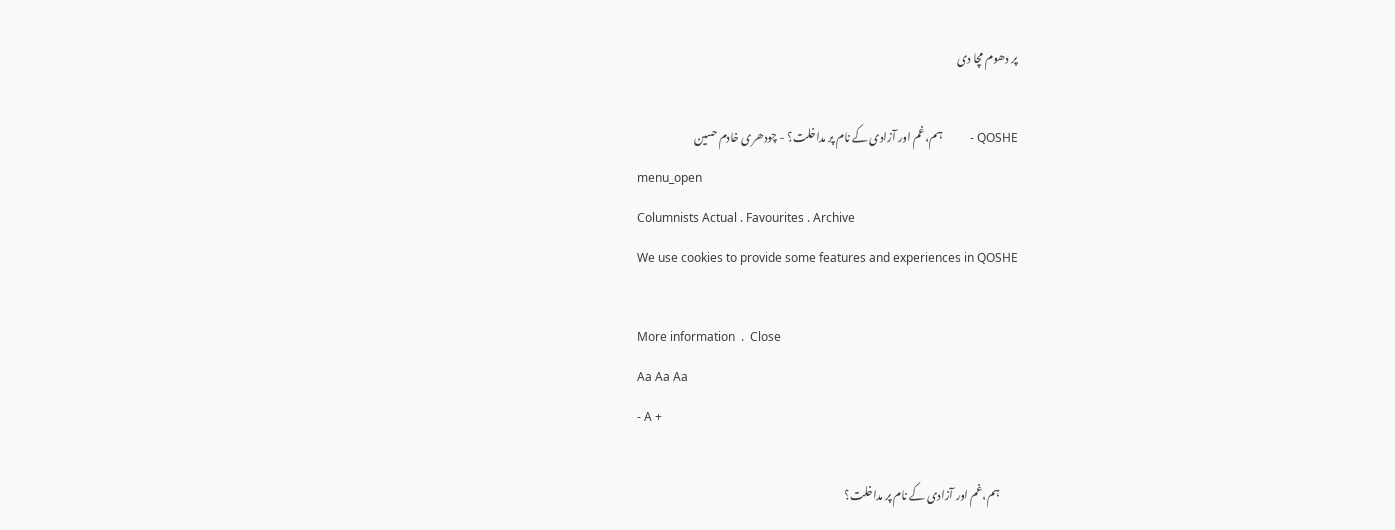پر دھوم مچا دی

QOSHE -         ہم،غم اور آزادی کے نام پر مداخلت؟ - چودھری خادم حسین
menu_open
Columnists Actual . Favourites . Archive
We use cookies to provide some features and experiences in QOSHE

More information  .  Close
Aa Aa Aa
- A +

        ہم،غم اور آزادی کے نام پر مداخلت؟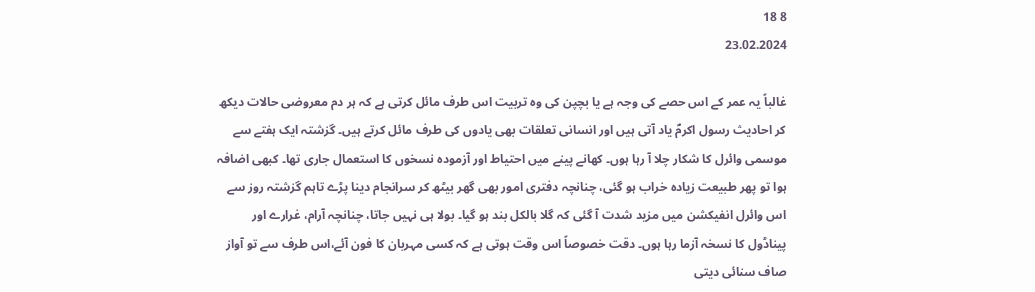8 18
23.02.2024

غالباً یہ عمر کے اس حصے کی وجہ ہے یا بچپن کی وہ تربیت اس طرف مائل کرتی ہے کہ ہر دم معروضی حالات دیکھ کر احادیث رسول اکرمؐ یاد آتی ہیں اور انسانی تعلقات بھی یادوں کی طرف مائل کرتے ہیں۔ گزشتہ ایک ہفتے سے موسمی وائرل کا شکار چلا آ رہا ہوں۔ کھانے پینے میں احتیاط اور آزمودہ نسخوں کا استعمال جاری تھا۔ کبھی اضافہ ہوا تو پھر طبیعت زیادہ خراب ہو گئی، چنانچہ دفتری امور بھی گھر بیٹھ کر سرانجام دینا پڑے تاہم گزشتہ روز سے اس وائرل انفیکشن میں مزید شدت آ گئی کہ گلا بالکل بند ہو گیا۔ بولا ہی نہیں جاتا، چنانچہ آرام، غرارے اور پیناڈول کا نسخہ آزما رہا ہوں۔ دقت خصوصاً اس وقت ہوتی ہے کہ کسی مہربان کا فون آئے،اس طرف سے تو آواز صاف سنائی دیتی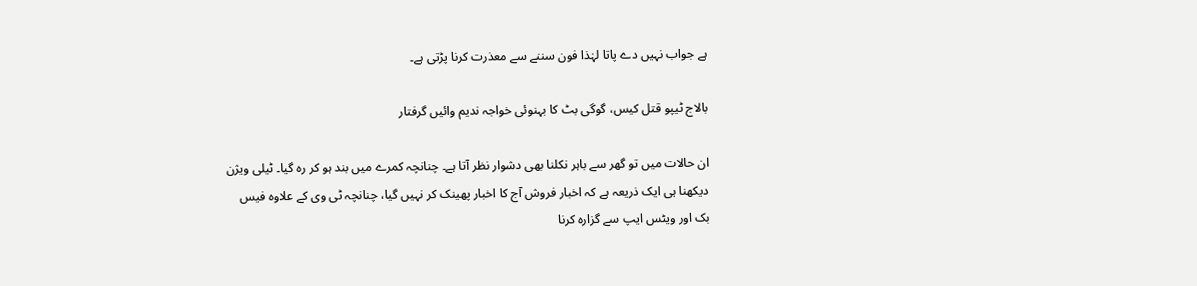ہے جواب نہیں دے پاتا لہٰذا فون سننے سے معذرت کرنا پڑتی ہے۔

بالاج ٹیپو قتل کیس، گوگی بٹ کا بہنوئی خواجہ ندیم وائیں گرفتار

ان حالات میں تو گھر سے باہر نکلنا بھی دشوار نظر آتا ہے۔ چنانچہ کمرے میں بند ہو کر رہ گیا۔ ٹیلی ویژن دیکھنا ہی ایک ذریعہ ہے کہ اخبار فروش آج کا اخبار پھینک کر نہیں گیا، چنانچہ ٹی وی کے علاوہ فیس بک اور ویٹس ایپ سے گزارہ کرنا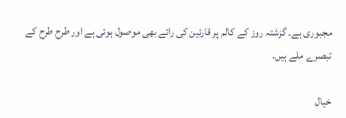مجبوری ہے۔ گزشتہ روز کے کالم پر قارئین کی رائے بھی موصول ہوئی ہے اور طرح طرح کے تبصرے ملے ہیں۔

خیال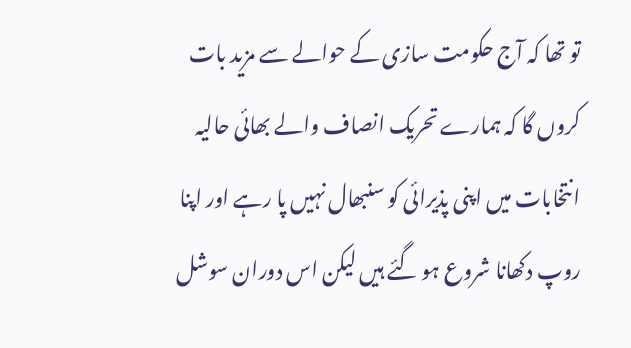تو تھا کہ آج حکومت سازی کے حوالے سے مزید بات کروں گا کہ ہمارے تحریک انصاف والے بھائی حالیہ انتخابات میں اپنی پذیرائی کو سنبھال نہیں پا رہے اور اپنا روپ دکھانا شروع ہو گئے ہیں لیکن اس دوران سوشل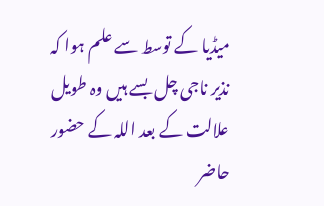میڈیا کے توسط سے علم ہوا کہ نذیر ناجی چل بسے ہیں وہ طویل علالت کے بعد اللہ کے حضور حاضر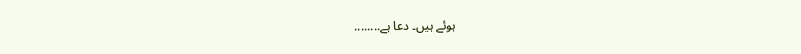ہوئے ہیں۔ دعا ہے........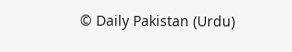© Daily Pakistan (Urdu)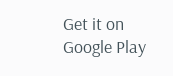Get it on Google Play